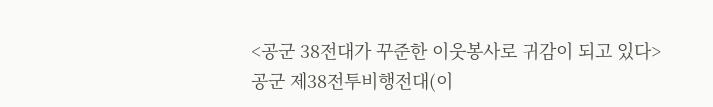<공군 38전대가 꾸준한 이웃봉사로 귀감이 되고 있다>
공군 제38전투비행전대(이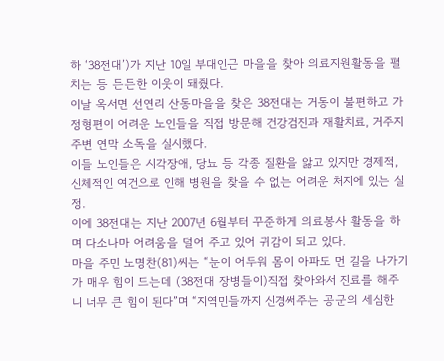하 ‘38전대’)가 지난 10일 부대인근 마을을 찾아 의료지원활동을 펼치는 등 든든한 이웃이 돼줬다.
이날 옥서면 선연리 산동마을을 찾은 38전대는 거동이 불편하고 가정형편이 어려운 노인들을 직접 방문해 건강검진과 재활치료, 거주지 주변 연막 소독을 실시했다.
이들 노인들은 시각장애, 당뇨 등 각종 질환을 앓고 있지만 경제적, 신체적인 여건으로 인해 병원을 찾을 수 없는 어려운 처지에 있는 실정.
이에 38전대는 지난 2007년 6월부터 꾸준하게 의료봉사 활동을 하며 다소나마 어려움을 덜어 주고 있어 귀감이 되고 있다.
마을 주민 노명찬(81)씨는 “눈이 어두워 몸이 아파도 먼 길을 나가기가 매우 힘이 드는데 (38전대 장병들이)직접 찾아와서 진료를 해주니 너무 큰 힘이 된다”며 “지역민들까지 신경써주는 공군의 세심한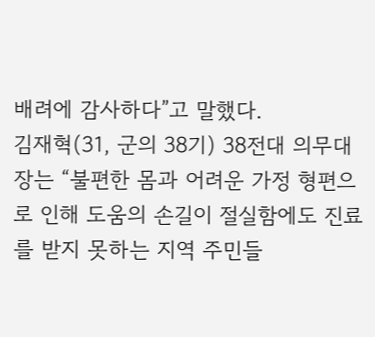배려에 감사하다”고 말했다.
김재혁(31, 군의 38기) 38전대 의무대장는 “불편한 몸과 어려운 가정 형편으로 인해 도움의 손길이 절실함에도 진료를 받지 못하는 지역 주민들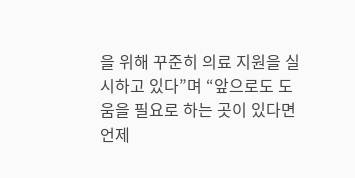을 위해 꾸준히 의료 지원을 실시하고 있다”며 “앞으로도 도움을 필요로 하는 곳이 있다면 언제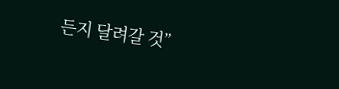든지 달려갈 것”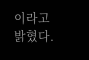이라고 밝혔다.